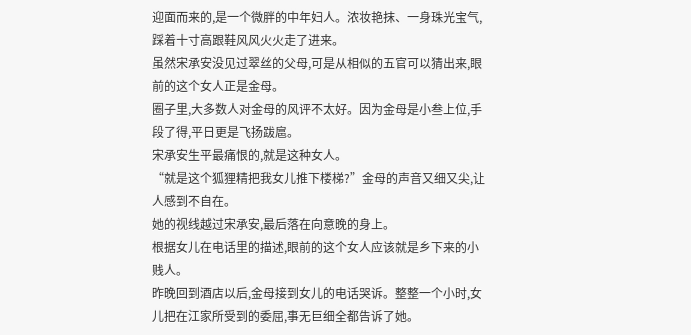迎面而来的,是一个微胖的中年妇人。浓妆艳抹、一身珠光宝气,踩着十寸高跟鞋风风火火走了进来。
虽然宋承安没见过翠丝的父母,可是从相似的五官可以猜出来,眼前的这个女人正是金母。
圈子里,大多数人对金母的风评不太好。因为金母是小叁上位,手段了得,平日更是飞扬跋扈。
宋承安生平最痛恨的,就是这种女人。
“就是这个狐狸精把我女儿推下楼梯?”金母的声音又细又尖,让人感到不自在。
她的视线越过宋承安,最后落在向意晚的身上。
根据女儿在电话里的描述,眼前的这个女人应该就是乡下来的小贱人。
昨晚回到酒店以后,金母接到女儿的电话哭诉。整整一个小时,女儿把在江家所受到的委屈,事无巨细全都告诉了她。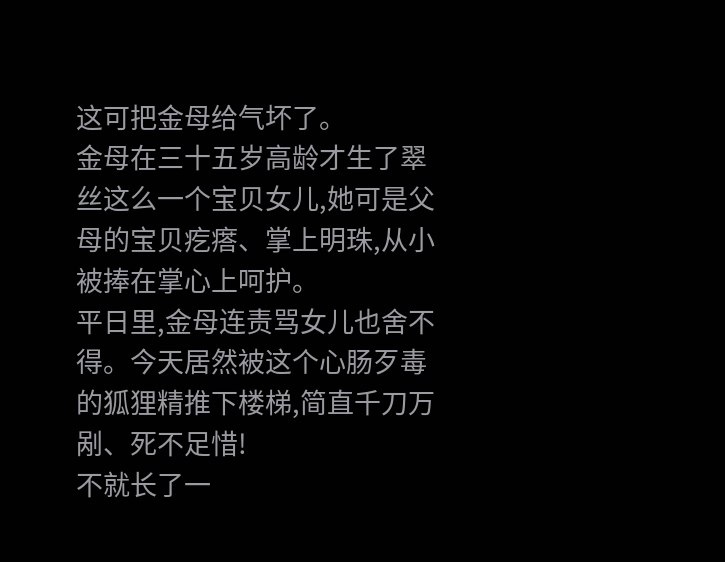这可把金母给气坏了。
金母在三十五岁高龄才生了翠丝这么一个宝贝女儿,她可是父母的宝贝疙瘩、掌上明珠,从小被捧在掌心上呵护。
平日里,金母连责骂女儿也舍不得。今天居然被这个心肠歹毒的狐狸精推下楼梯,简直千刀万剐、死不足惜!
不就长了一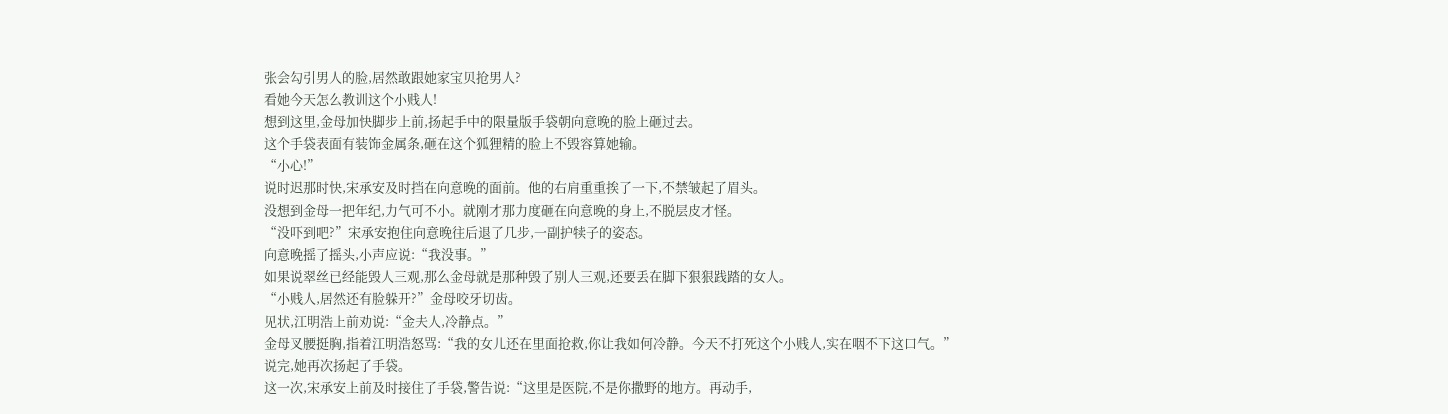张会勾引男人的脸,居然敢跟她家宝贝抢男人?
看她今天怎么教训这个小贱人!
想到这里,金母加快脚步上前,扬起手中的限量版手袋朝向意晚的脸上砸过去。
这个手袋表面有装饰金属条,砸在这个狐狸精的脸上不毁容算她输。
“小心!”
说时迟那时快,宋承安及时挡在向意晚的面前。他的右肩重重挨了一下,不禁皱起了眉头。
没想到金母一把年纪,力气可不小。就刚才那力度砸在向意晚的身上,不脱层皮才怪。
“没吓到吧?”宋承安抱住向意晚往后退了几步,一副护犊子的姿态。
向意晚摇了摇头,小声应说:“我没事。”
如果说翠丝已经能毁人三观,那么金母就是那种毁了别人三观,还要丢在脚下狠狠践踏的女人。
“小贱人,居然还有脸躲开?”金母咬牙切齿。
见状,江明浩上前劝说:“金夫人,冷静点。”
金母叉腰挺胸,指着江明浩怒骂:“我的女儿还在里面抢救,你让我如何冷静。今天不打死这个小贱人,实在咽不下这口气。”
说完,她再次扬起了手袋。
这一次,宋承安上前及时接住了手袋,警告说:“这里是医院,不是你撒野的地方。再动手,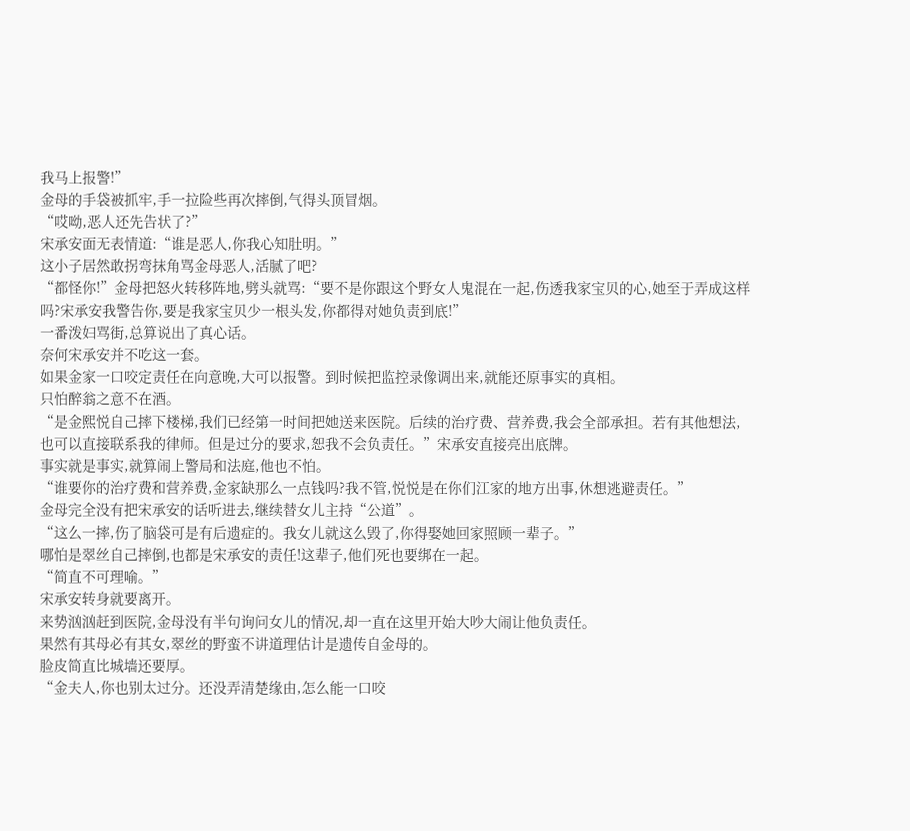我马上报警!”
金母的手袋被抓牢,手一拉险些再次摔倒,气得头顶冒烟。
“哎呦,恶人还先告状了?”
宋承安面无表情道:“谁是恶人,你我心知肚明。”
这小子居然敢拐弯抹角骂金母恶人,活腻了吧?
“都怪你!”金母把怒火转移阵地,劈头就骂:“要不是你跟这个野女人鬼混在一起,伤透我家宝贝的心,她至于弄成这样吗?宋承安我警告你,要是我家宝贝少一根头发,你都得对她负责到底!”
一番泼妇骂街,总算说出了真心话。
奈何宋承安并不吃这一套。
如果金家一口咬定责任在向意晚,大可以报警。到时候把监控录像调出来,就能还原事实的真相。
只怕醉翁之意不在酒。
“是金熙悦自己摔下楼梯,我们已经第一时间把她送来医院。后续的治疗费、营养费,我会全部承担。若有其他想法,也可以直接联系我的律师。但是过分的要求,恕我不会负责任。”宋承安直接亮出底牌。
事实就是事实,就算闹上警局和法庭,他也不怕。
“谁要你的治疗费和营养费,金家缺那么一点钱吗?我不管,悦悦是在你们江家的地方出事,休想逃避责任。”
金母完全没有把宋承安的话听进去,继续替女儿主持“公道”。
“这么一摔,伤了脑袋可是有后遗症的。我女儿就这么毁了,你得娶她回家照顾一辈子。”
哪怕是翠丝自己摔倒,也都是宋承安的责任!这辈子,他们死也要绑在一起。
“简直不可理喻。”
宋承安转身就要离开。
来势汹汹赶到医院,金母没有半句询问女儿的情况,却一直在这里开始大吵大闹让他负责任。
果然有其母必有其女,翠丝的野蛮不讲道理估计是遗传自金母的。
脸皮简直比城墙还要厚。
“金夫人,你也别太过分。还没弄清楚缘由,怎么能一口咬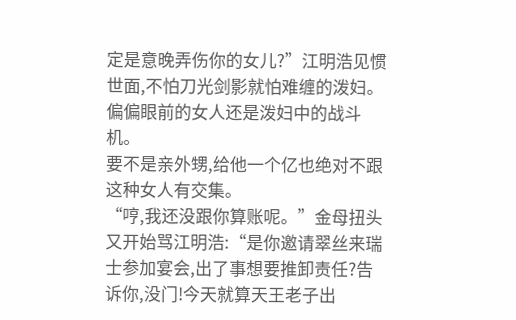定是意晚弄伤你的女儿?”江明浩见惯世面,不怕刀光剑影就怕难缠的泼妇。
偏偏眼前的女人还是泼妇中的战斗机。
要不是亲外甥,给他一个亿也绝对不跟这种女人有交集。
“哼,我还没跟你算账呢。”金母扭头又开始骂江明浩:“是你邀请翠丝来瑞士参加宴会,出了事想要推卸责任?告诉你,没门!今天就算天王老子出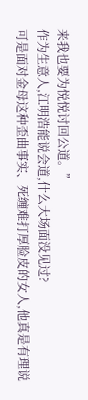来我也要为悦悦讨回公道。”
作为生意人,江明浩能说会道,什么大场面没见过?
可是面对金母这种歪曲事实、死缠难打厚脸皮的女人,他真是有理说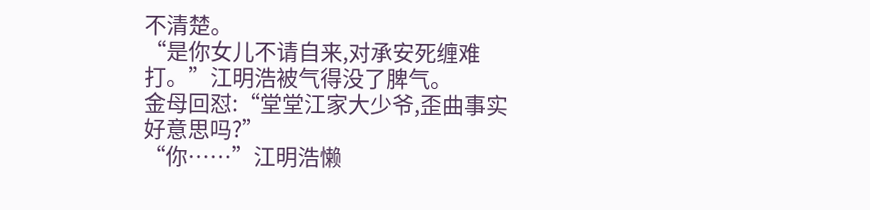不清楚。
“是你女儿不请自来,对承安死缠难打。”江明浩被气得没了脾气。
金母回怼:“堂堂江家大少爷,歪曲事实好意思吗?”
“你……”江明浩懒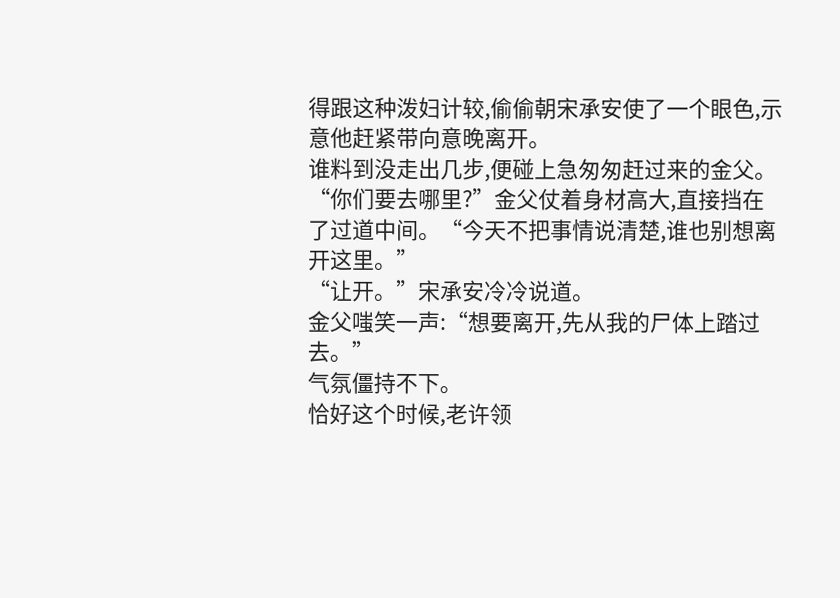得跟这种泼妇计较,偷偷朝宋承安使了一个眼色,示意他赶紧带向意晚离开。
谁料到没走出几步,便碰上急匆匆赶过来的金父。
“你们要去哪里?”金父仗着身材高大,直接挡在了过道中间。“今天不把事情说清楚,谁也别想离开这里。”
“让开。”宋承安冷冷说道。
金父嗤笑一声:“想要离开,先从我的尸体上踏过去。”
气氛僵持不下。
恰好这个时候,老许领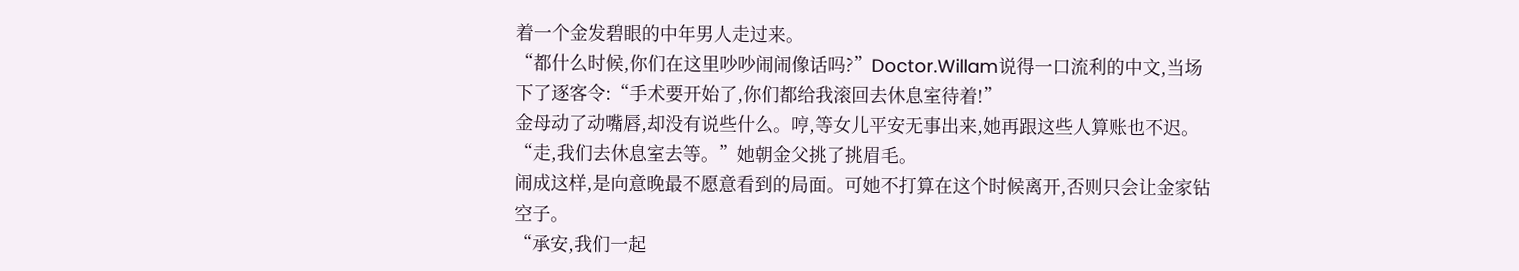着一个金发碧眼的中年男人走过来。
“都什么时候,你们在这里吵吵闹闹像话吗?”Doctor.Willam说得一口流利的中文,当场下了逐客令:“手术要开始了,你们都给我滚回去休息室待着!”
金母动了动嘴唇,却没有说些什么。哼,等女儿平安无事出来,她再跟这些人算账也不迟。
“走,我们去休息室去等。”她朝金父挑了挑眉毛。
闹成这样,是向意晚最不愿意看到的局面。可她不打算在这个时候离开,否则只会让金家钻空子。
“承安,我们一起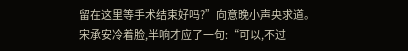留在这里等手术结束好吗?”向意晚小声央求道。
宋承安冷着脸,半响才应了一句:“可以,不过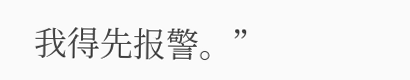我得先报警。”